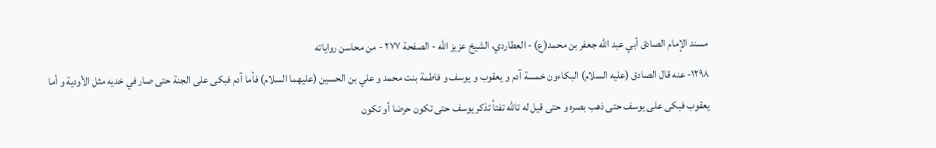مسند الإمام الصادق أبي عبد الله جعفر بن محمد(ع) - العطاردي، الشيخ عزيز الله - الصفحة ٢٧٧ - من محاسن رواياته
١٢٩٨- عنه قال الصادق (عليه السلام) البكاءون خمسة آدم و يعقوب و يوسف و فاطمة بنت محمد و علي بن الحسين (عليهما السلام) فأما آدم فبكى على الجنة حتى صار في خديه مثل الأودية و أما يعقوب فبكى على يوسف حتى ذهب بصره و حتى قيل له تاللّه تفتأ تذكر يوسف حتى تكون حرضا أو تكون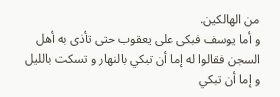من الهالكين.
و أما يوسف فبكى على يعقوب حتى تأذى به أهل السجن فقالوا له إما أن تبكي بالنهار و تسكت بالليل و إما أن تبكي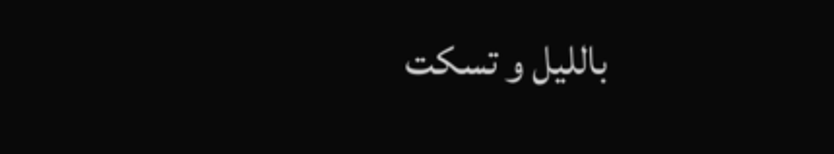بالليل و تسكت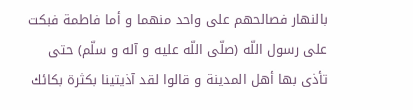بالنهار فصالحهم على واحد منهما و أما فاطمة فبكت على رسول اللّه (صلّى اللّه عليه و آله و سلّم) حتى تأذى بها أهل المدينة و قالوا لقد آذيتينا بكثرة بكائك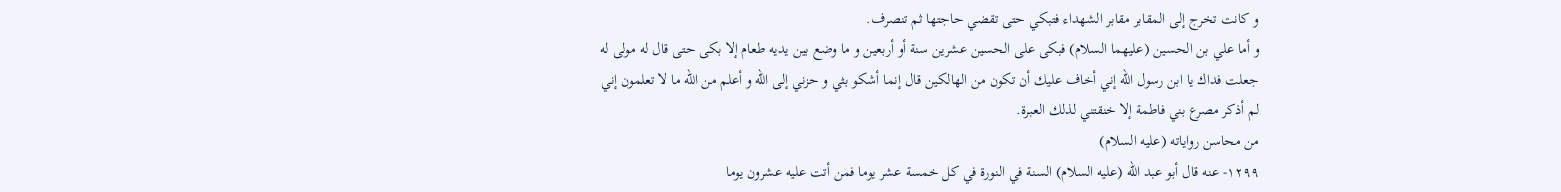و كانت تخرج إلى المقابر مقابر الشهداء فتبكي حتى تقضي حاجتها ثم تنصرف.
و أما علي بن الحسين (عليهما السلام) فبكى على الحسين عشرين سنة أو أربعين و ما وضع بين يديه طعام إلا بكى حتى قال له مولى له جعلت فداك يا ابن رسول اللّه إني أخاف عليك أن تكون من الهالكين قال إنما أشكو بثي و حزني إلى اللّه و أعلم من اللّه ما لا تعلمون إني لم أذكر مصرع بني فاطمة إلا خنقتني لذلك العبرة.
من محاسن رواياته (عليه السلام)
١٢٩٩- عنه قال أبو عبد اللّه (عليه السلام) السنة في النورة في كل خمسة عشر يوما فمن أتت عليه عشرون يوما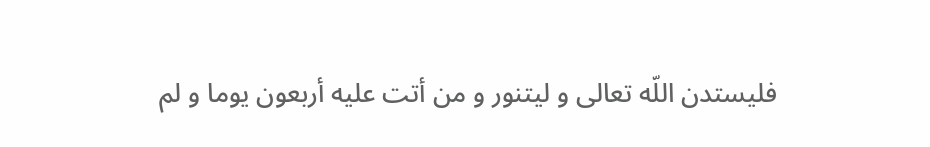فليستدن اللّه تعالى و ليتنور و من أتت عليه أربعون يوما و لم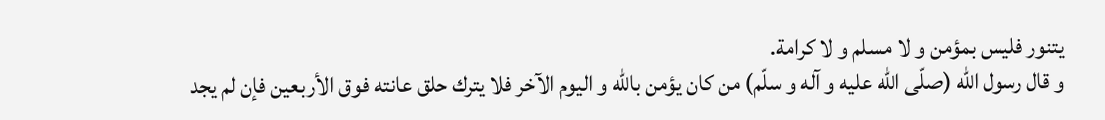يتنور فليس بمؤمن و لا مسلم و لا كرامة.
و قال رسول اللّه (صلّى اللّه عليه و آله و سلّم) من كان يؤمن باللّه و اليوم الآخر فلا يترك حلق عانته فوق الأربعين فإن لم يجد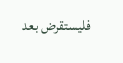فليستقرض بعد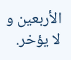الأربعين و لا يؤخر.